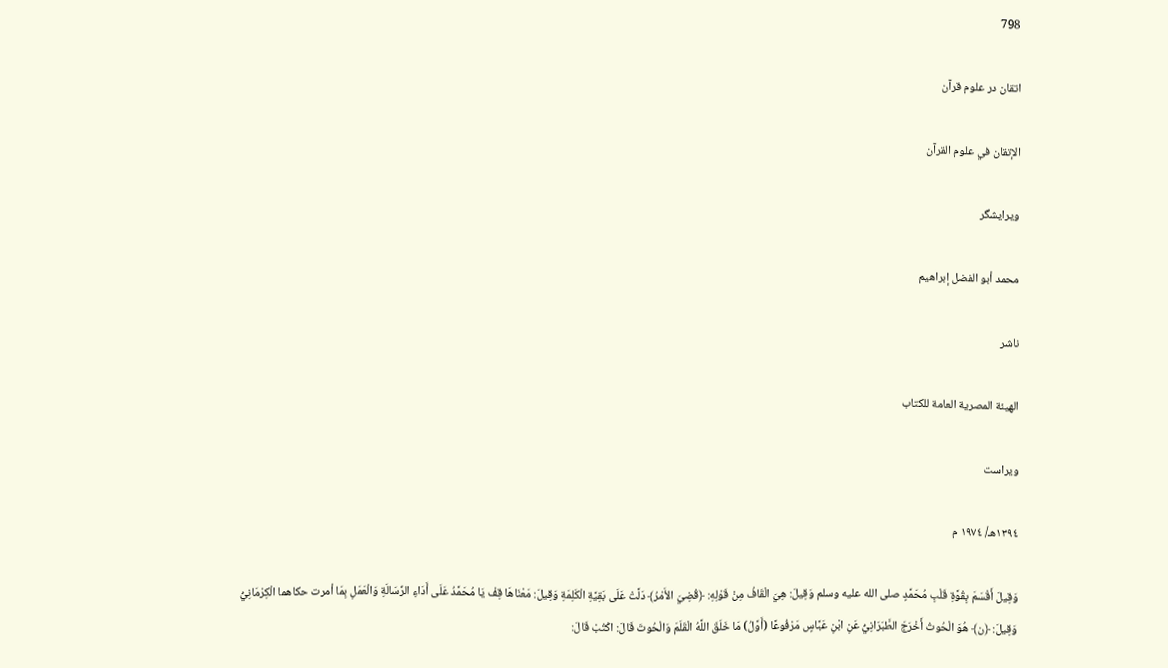798

اتقان در علوم قرآن

الإتقان في علوم القرآن

ویرایشگر

محمد أبو الفضل إبراهيم

ناشر

الهيئة المصرية العامة للكتاب

ویراست

١٣٩٤هـ/ ١٩٧٤ م

وَقِيلَ أَقْسَمَ بِقُوَّةِ قَلْبِ مُحَمَّدٍ صلى الله عليه وسلم وَقِيلَ: هِيَ الْقَافُ مِنْ قَوْلِهِ: ﴿قُضِيَ الأَمْرُ﴾ دَلَّتْ عَلَى بَقِيَّةِ الْكَلِمَةِ وَقِيلَ: مَعْنَاهَا قِفْ يَا مُحَمَّدُ عَلَى أَدَاءِ الرِّسَالَةِ وَالْعَمَلِ بِمَا أمرت حكاهما الْكِرْمَانِيُّ
وَقِيلَ: ﴿ن﴾ هُوَ الْحُوتُ أَخْرَجَ الطَّبَرَانِيُّ عَنِ ابْنِ عَبَّاسٍ مَرْفُوعًا (أَوَّلُ) مَا خَلَقَ اللَّهُ الْقَلَمَ وَالْحُوتَ قَالَ: اكْتُبْ قَالَ: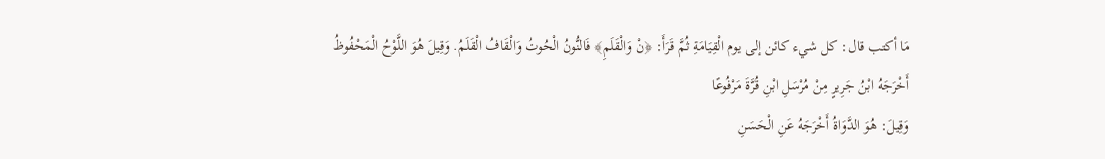مَا أكتب قال: كل شيء كائن إلى يوم الْقِيَامَةِ ثُمَّ قَرَأَ: ﴿نْ وَالْقَلَمِ﴾ فَالنُّونُ الْحُوتُ وَالْقَافُ الْقَلَمُ. وَقِيلَ هُوَ اللَّوْحُ الْمَحْفُوظُ
أَخْرَجَهُ ابْنُ جَرِيرٍ مِنْ مُرْسَلِ ابْنِ قُرَّةَ مَرْفُوعًا
وَقِيلَ: هُوَ الدَّوَاةُ أَخْرَجَهُ عَنِ الْحَسَنِ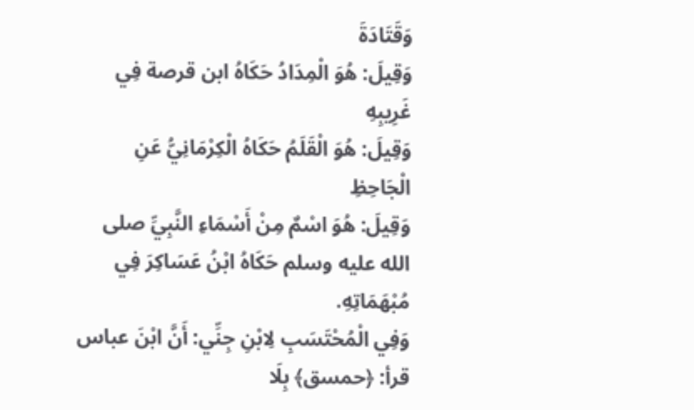وَقَتَادَةَ
وَقِيلَ: هُوَ الْمِدَادُ حَكَاهُ ابن قرصة فِي غَرِيبِهِ
وَقِيلَ: هُوَ الْقَلَمُ حَكَاهُ الْكِرْمَانِيُّ عَنِ الْجَاحِظِ
وَقِيلَ: هُوَ اسْمٌ مِنْ أَسْمَاءِ النَّبِيِّ صلى الله عليه وسلم حَكَاهُ ابْنُ عَسَاكِرَ فِي مُبْهَمَاتِهِ.
وَفِي الْمُحْتَسَبِ لِابْنِ جِنِّي: أَنَّ ابْنَ عباس قرأ: ﴿حمسق﴾ بِلَا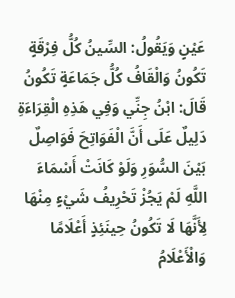عَيْنٍ وَيَقُولُ: السِّينُ كُلُّ فِرْقَةٍ تَكُونُ وَالْقَافُ كُلُّ جَمَاعَةٍ تَكُونُ
قَالَ: ابْنُ جِنِّي وَفِي هَذِهِ الْقِرَاءَةِ دَلِيلٌ عَلَى أَنَّ الْفَوَاتِحَ فَوَاصِلٌ بَيْنَ السُّوَرِ وَلَوْ كَانَتْ أَسْمَاءَ اللَّهِ لَمْ يَجُزْ تَحْرِيفُ شَيْءٍ مِنْهَا لِأَنَّهَا لَا تَكُونُ حِينَئِذٍ أَعْلَامًا وَالْأَعْلَامُ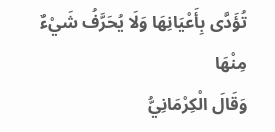تُؤَدَّى بِأَعْيَانِهَا وَلَا يُحَرَّفُ شَيْءٌ مِنْهَا
وَقَالَ الْكِرْمَانِيُّ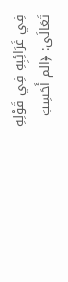فِي غَرَائِبِهِ فِي قَوْلِهِ تَعَالَى: ﴿الم أَحَسِبَ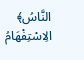النَّاسُ﴾ الِاسْتِفْهَامُ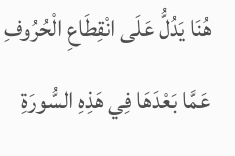هُنَا يَدُلُّ عَلَى انْقِطَاعِ الْحُرُوفِ عَمَّا بَعْدَهَا فِي هَذِهِ السُّورَةِ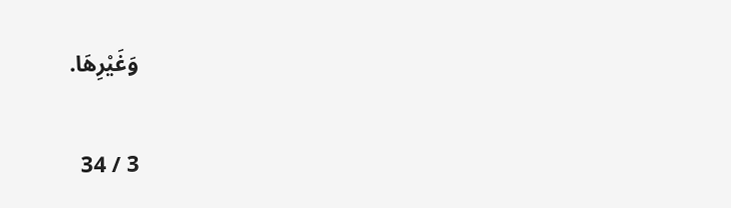وَغَيْرِهَا.

3 / 34